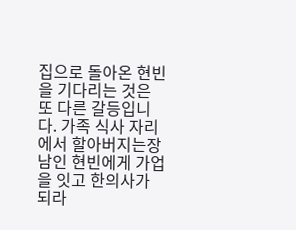집으로 돌아온 현빈을 기다리는 것은 또 다른 갈등입니다. 가족 식사 자리에서 할아버지는장남인 현빈에게 가업을 잇고 한의사가 되라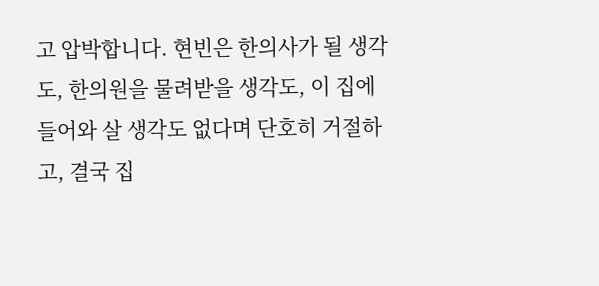고 압박합니다. 현빈은 한의사가 될 생각도, 한의원을 물려받을 생각도, 이 집에 들어와 살 생각도 없다며 단호히 거절하고, 결국 집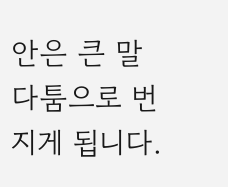안은 큰 말다툼으로 번지게 됩니다.